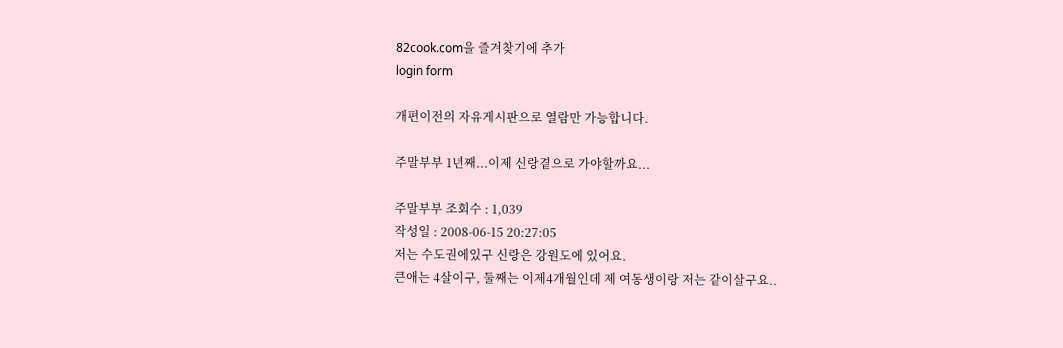82cook.com을 즐겨찾기에 추가
login form

개편이전의 자유게시판으로 열람만 가능합니다.

주말부부 1년째...이제 신랑곁으로 가야할까요...

주말부부 조회수 : 1,039
작성일 : 2008-06-15 20:27:05
저는 수도권에있구 신랑은 강원도에 있어요.
큰애는 4살이구, 둘째는 이제4개월인데 제 여동생이랑 저는 같이살구요..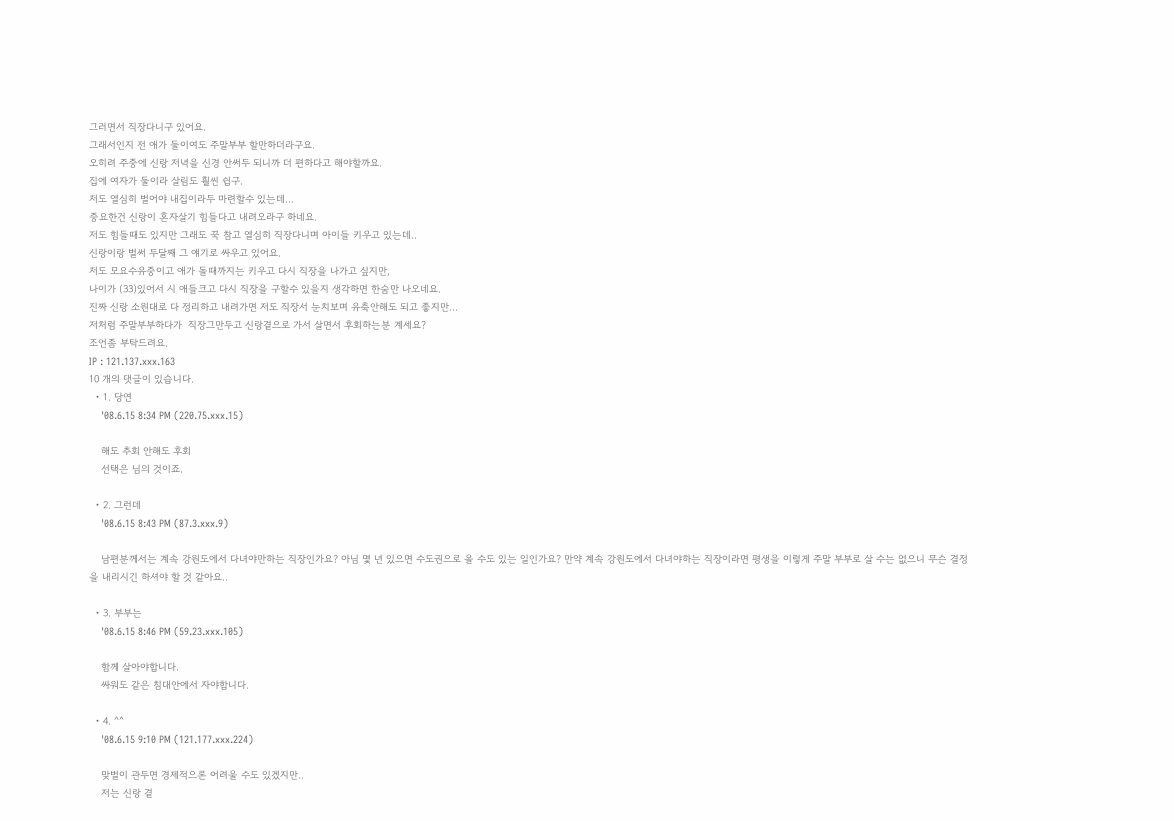그러면서 직장다니구 있어요.
그래서인지 전 애가 둘이여도 주말부부 할만하더라구요.
오히려 주중에 신랑 저녁을 신경 안써두 되니까 더 편하다고 해야할까요.
집에 여자가 둘이라 살림도 훨씬 쉽구.
저도 열심히 벌어야 내집이라두 마련할수 있는데...
중요한건 신랑이 혼자살기 힘들다고 내려오라구 하네요.
저도 힘들때도 있지만 그래도 꾹 참고 열심히 직장다니며 아이들 키우고 있는데..
신랑이랑 벌써 두달째 그 얘기로 싸우고 있어요.
저도 모요수유중이고 애가 돌때까지는 키우고 다시 직장을 나가고 싶지만,
나이가 (33)있어서 시 애들크고 다시 직장을 구할수 있을지 생각하면 한숨만 나오네요.
진짜 신랑 소원대로 다 정리하고 내려가면 저도 직장서 눈치보며 유축안해도 되고 좋지만...
저처럼 주말부부하다가  직장그만두고 신랑곁으로 가서 살면서 후회하는분 계세요?
조언좀 부탁드려요.
IP : 121.137.xxx.163
10 개의 댓글이 있습니다.
  • 1. 당연
    '08.6.15 8:34 PM (220.75.xxx.15)

    해도 추회 안해도 후회
    선택은 님의 것이죠.

  • 2. 그런데
    '08.6.15 8:43 PM (87.3.xxx.9)

    남편분께서는 계속 강원도에서 다녀야만하는 직장인가요? 아님 몇 년 있으면 수도권으로 올 수도 있는 일인가요? 만약 계속 강원도에서 다녀야하는 직장이라면 평생을 이렇게 주말 부부로 살 수는 없으니 무슨 결정을 내리시긴 하셔야 할 것 같아요..

  • 3. 부부는
    '08.6.15 8:46 PM (59.23.xxx.105)

    함께 살아야합니다.
    싸워도 같은 침대안에서 자야합니다.

  • 4. ^^
    '08.6.15 9:10 PM (121.177.xxx.224)

    맞벌이 관두면 경제적으론 어려울 수도 있겠지만..
    저는 신랑 곁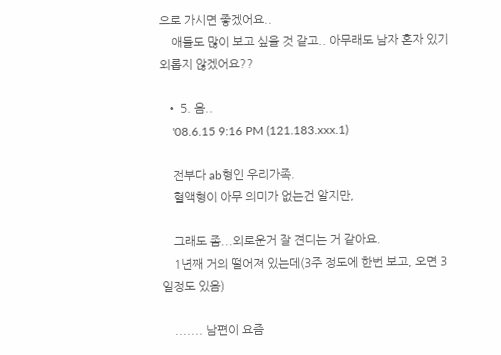으로 가시면 좋겠어요..
    애들도 많이 보고 싶을 것 같고.. 아무래도 남자 혼자 있기 외롭지 않겠어요??

  • 5. 음..
    '08.6.15 9:16 PM (121.183.xxx.1)

    전부다 ab형인 우리가족.
    혈액형이 아무 의미가 없는건 알지만,

    그래도 좀...외로운거 잘 견디는 거 같아요.
    1년째 거의 떨어져 있는데(3주 정도에 한번 보고, 오면 3일정도 있음)

    ....... 남편이 요즘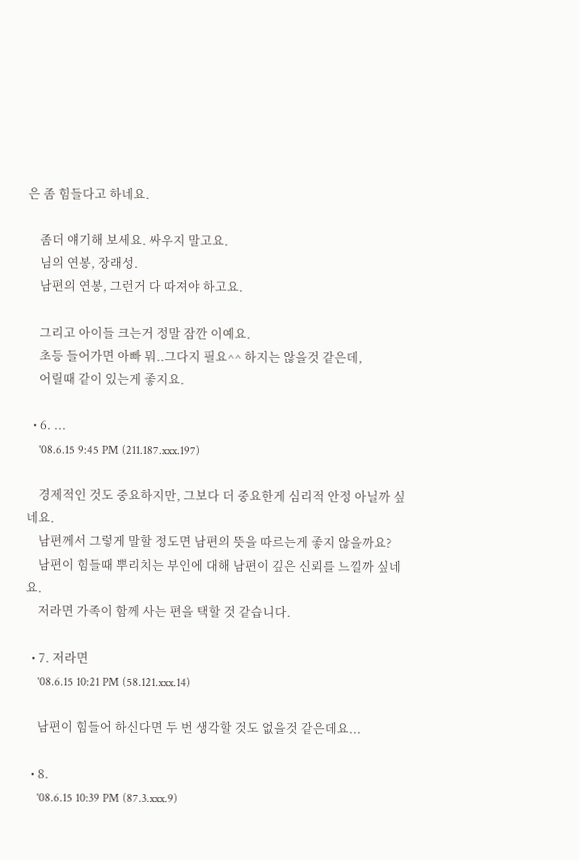은 좀 힘들다고 하네요.

    좀더 얘기해 보세요. 싸우지 말고요.
    님의 연봉, 장래성.
    남편의 연봉, 그런거 다 따져야 하고요.

    그리고 아이들 크는거 정말 잠깐 이예요.
    초등 들어가면 아빠 뭐..그다지 필요^^ 하지는 않을것 같은데,
    어릴때 같이 있는게 좋지요.

  • 6. ...
    '08.6.15 9:45 PM (211.187.xxx.197)

    경제적인 것도 중요하지만, 그보다 더 중요한게 심리적 안정 아닐까 싶네요.
    남편께서 그렇게 말할 정도면 남편의 뜻을 따르는게 좋지 않을까요?
    남편이 힘들때 뿌리치는 부인에 대해 남편이 깊은 신뢰를 느낄까 싶네요.
    저라면 가족이 함께 사는 편을 택할 것 같습니다.

  • 7. 저라면
    '08.6.15 10:21 PM (58.121.xxx.14)

    남편이 힘들어 하신다면 두 번 생각할 것도 없을것 같은데요...

  • 8.
    '08.6.15 10:39 PM (87.3.xxx.9)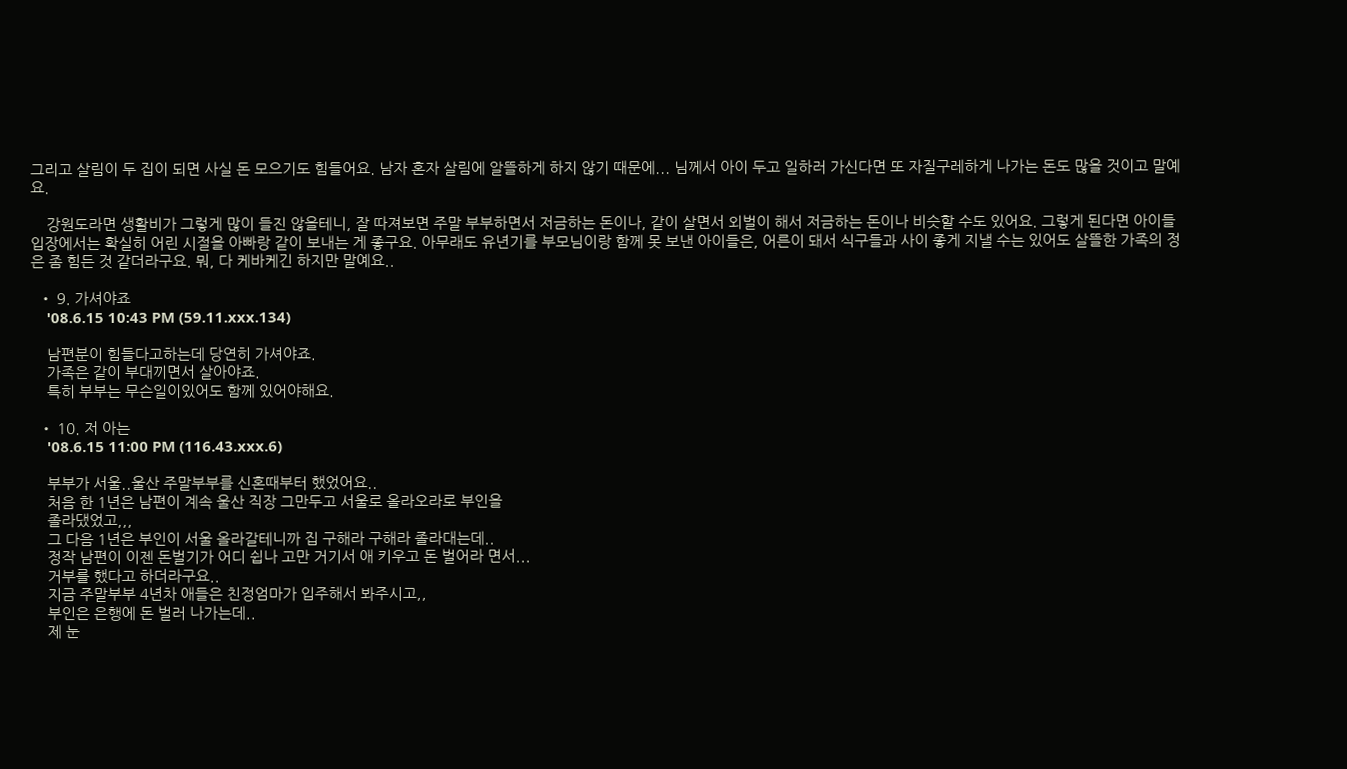그리고 살림이 두 집이 되면 사실 돈 모으기도 힘들어요. 남자 혼자 살림에 알뜰하게 하지 않기 때문에... 님께서 아이 두고 일하러 가신다면 또 자질구레하게 나가는 돈도 많을 것이고 말예요.

    강원도라면 생활비가 그렇게 많이 들진 않을테니, 잘 따져보면 주말 부부하면서 저금하는 돈이나, 같이 살면서 외벌이 해서 저금하는 돈이나 비슷할 수도 있어요. 그렇게 된다면 아이들 입장에서는 확실히 어린 시절을 아빠랑 같이 보내는 게 좋구요. 아무래도 유년기를 부모님이랑 함께 못 보낸 아이들은, 어른이 돼서 식구들과 사이 좋게 지낼 수는 있어도 살뜰한 가족의 정은 좀 힘든 것 같더라구요. 뭐, 다 케바케긴 하지만 말예요..

  • 9. 가셔야죠
    '08.6.15 10:43 PM (59.11.xxx.134)

    남편분이 힘들다고하는데 당연히 가셔야죠.
    가족은 같이 부대끼면서 살아야죠.
    특히 부부는 무슨일이있어도 함께 있어야해요.

  • 10. 저 아는
    '08.6.15 11:00 PM (116.43.xxx.6)

    부부가 서울..울산 주말부부를 신혼때부터 했었어요..
    처음 한 1년은 남편이 계속 울산 직장 그만두고 서울로 올라오라로 부인을
    졸라댔었고,,,
    그 다음 1년은 부인이 서울 올라갈테니까 집 구해라 구해라 졸라대는데..
    정작 남편이 이젠 돈벌기가 어디 쉽나 고만 거기서 애 키우고 돈 벌어라 면서...
    거부를 했다고 하더라구요..
    지금 주말부부 4년차 애들은 친정엄마가 입주해서 봐주시고,,
    부인은 은행에 돈 벌러 나가는데..
    제 눈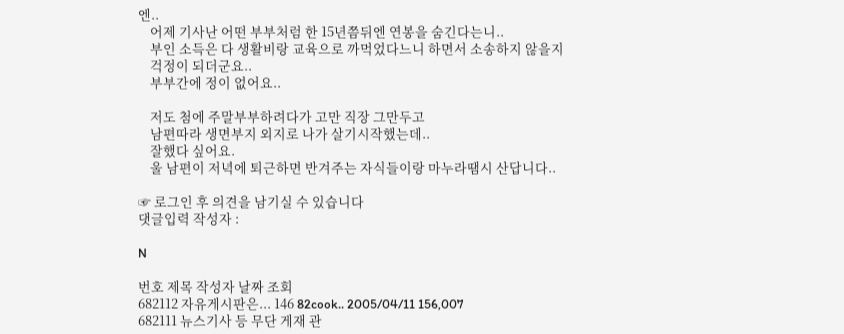엔..
    어제 기사난 어떤 부부처럼 한 15년쯤뒤엔 연봉을 숨긴다는니..
    부인 소득은 다 생활비랑 교육으로 까먹었다느니 하면서 소송하지 않을지
    걱정이 되더군요..
    부부간에 정이 없어요..

    저도 첨에 주말부부하려다가 고만 직장 그만두고
    남편따라 생면부지 외지로 나가 살기시작했는데..
    잘했다 싶어요.
    울 남편이 저녁에 퇴근하면 반겨주는 자식들이랑 마누라땜시 산답니다..

☞ 로그인 후 의견을 남기실 수 있습니다
댓글입력 작성자 :

N

번호 제목 작성자 날짜 조회
682112 자유게시판은... 146 82cook.. 2005/04/11 156,007
682111 뉴스기사 등 무단 게재 관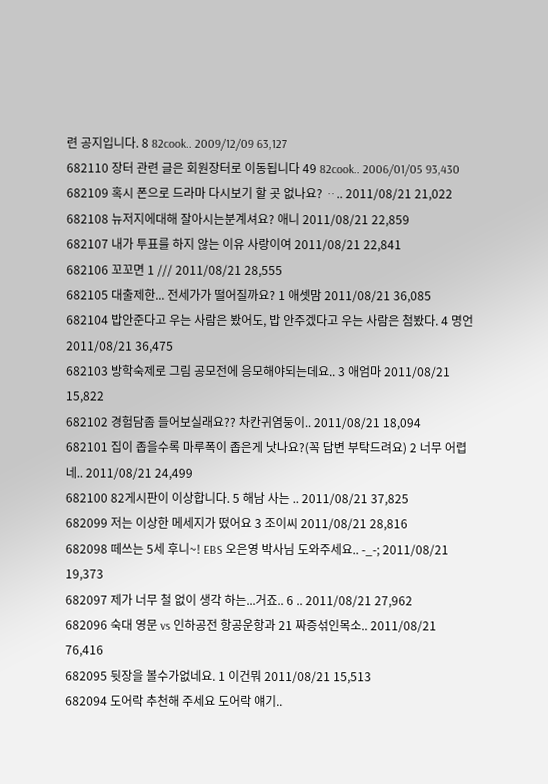련 공지입니다. 8 82cook.. 2009/12/09 63,127
682110 장터 관련 글은 회원장터로 이동됩니다 49 82cook.. 2006/01/05 93,430
682109 혹시 폰으로 드라마 다시보기 할 곳 없나요? ᆢ.. 2011/08/21 21,022
682108 뉴저지에대해 잘아시는분계셔요? 애니 2011/08/21 22,859
682107 내가 투표를 하지 않는 이유 사랑이여 2011/08/21 22,841
682106 꼬꼬면 1 /// 2011/08/21 28,555
682105 대출제한... 전세가가 떨어질까요? 1 애셋맘 2011/08/21 36,085
682104 밥안준다고 우는 사람은 봤어도, 밥 안주겠다고 우는 사람은 첨봤다. 4 명언 2011/08/21 36,475
682103 방학숙제로 그림 공모전에 응모해야되는데요.. 3 애엄마 2011/08/21 15,822
682102 경험담좀 들어보실래요?? 차칸귀염둥이.. 2011/08/21 18,094
682101 집이 좁을수록 마루폭이 좁은게 낫나요?(꼭 답변 부탁드려요) 2 너무 어렵네.. 2011/08/21 24,499
682100 82게시판이 이상합니다. 5 해남 사는 .. 2011/08/21 37,825
682099 저는 이상한 메세지가 떴어요 3 조이씨 2011/08/21 28,816
682098 떼쓰는 5세 후니~! EBS 오은영 박사님 도와주세요.. -_-; 2011/08/21 19,373
682097 제가 너무 철 없이 생각 하는...거죠.. 6 .. 2011/08/21 27,962
682096 숙대 영문 vs 인하공전 항공운항과 21 짜증섞인목소.. 2011/08/21 76,416
682095 뒷장을 볼수가없네요. 1 이건뭐 2011/08/21 15,513
682094 도어락 추천해 주세요 도어락 얘기..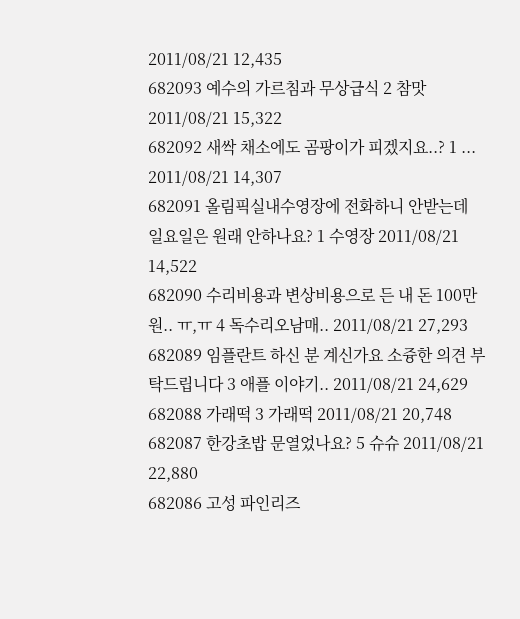2011/08/21 12,435
682093 예수의 가르침과 무상급식 2 참맛 2011/08/21 15,322
682092 새싹 채소에도 곰팡이가 피겠지요..? 1 ... 2011/08/21 14,307
682091 올림픽실내수영장에 전화하니 안받는데 일요일은 원래 안하나요? 1 수영장 2011/08/21 14,522
682090 수리비용과 변상비용으로 든 내 돈 100만원.. ㅠ,ㅠ 4 독수리오남매.. 2011/08/21 27,293
682089 임플란트 하신 분 계신가요 소즁한 의견 부탁드립니다 3 애플 이야기.. 2011/08/21 24,629
682088 가래떡 3 가래떡 2011/08/21 20,748
682087 한강초밥 문열었나요? 5 슈슈 2011/08/21 22,880
682086 고성 파인리즈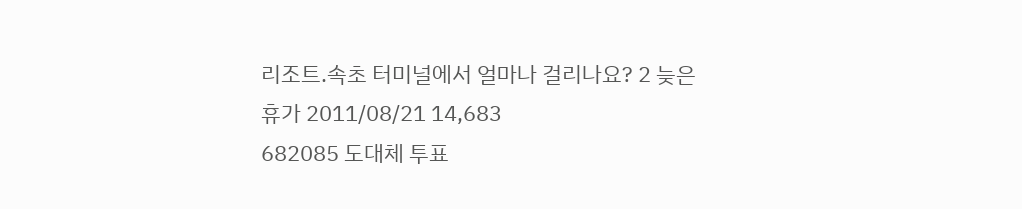리조트.속초 터미널에서 얼마나 걸리나요? 2 늦은휴가 2011/08/21 14,683
682085 도대체 투표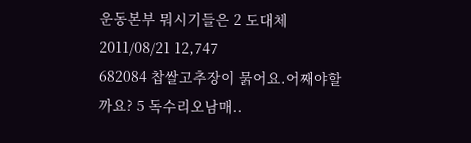운동본부 뭐시기들은 2 도대체 2011/08/21 12,747
682084 찹쌀고추장이 묽어요.어째야할까요? 5 독수리오남매..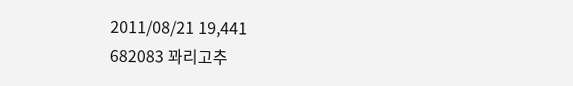2011/08/21 19,441
682083 꽈리고추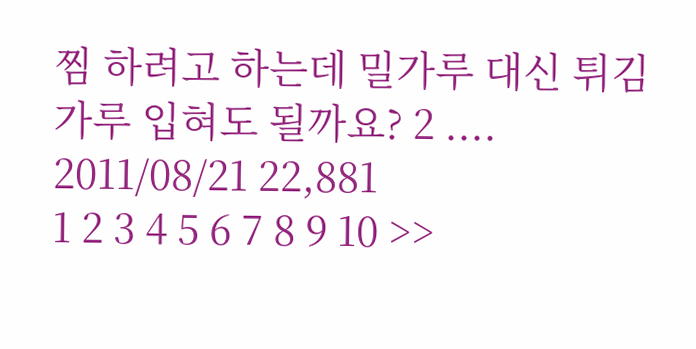찜 하려고 하는데 밀가루 대신 튀김가루 입혀도 될까요? 2 .... 2011/08/21 22,881
1 2 3 4 5 6 7 8 9 10 >>